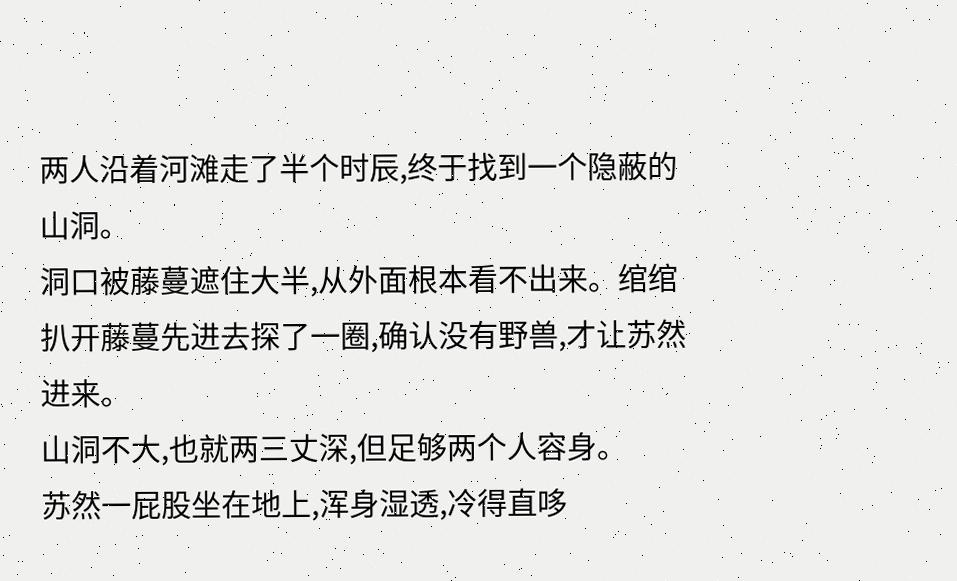两人沿着河滩走了半个时辰,终于找到一个隐蔽的山洞。
洞口被藤蔓遮住大半,从外面根本看不出来。绾绾扒开藤蔓先进去探了一圈,确认没有野兽,才让苏然进来。
山洞不大,也就两三丈深,但足够两个人容身。
苏然一屁股坐在地上,浑身湿透,冷得直哆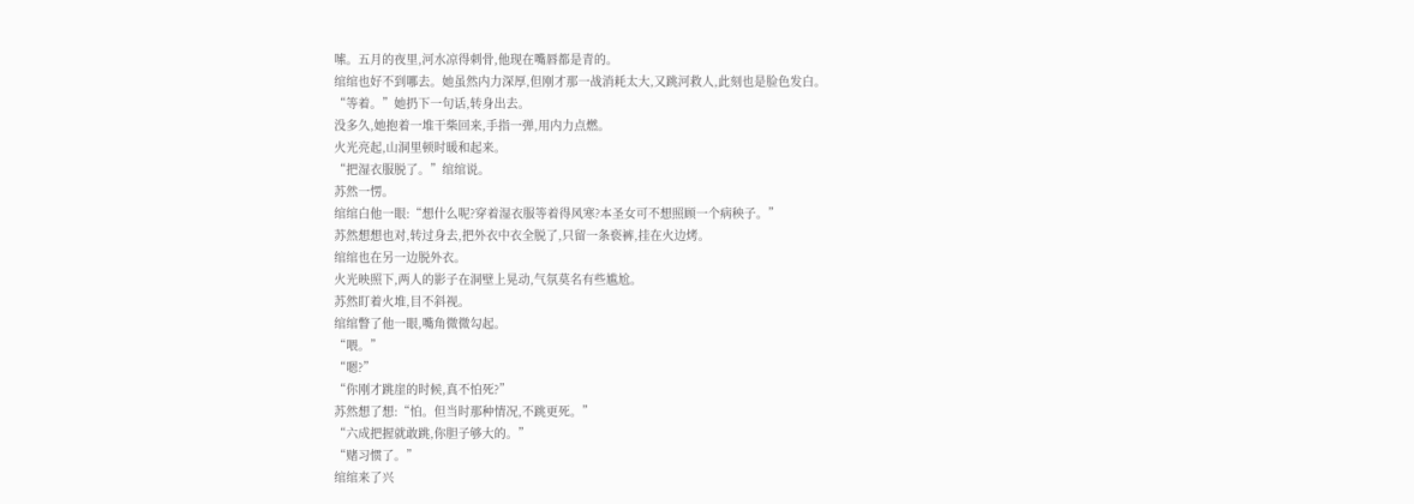嗦。五月的夜里,河水凉得刺骨,他现在嘴唇都是青的。
绾绾也好不到哪去。她虽然内力深厚,但刚才那一战消耗太大,又跳河救人,此刻也是脸色发白。
“等着。”她扔下一句话,转身出去。
没多久,她抱着一堆干柴回来,手指一弹,用内力点燃。
火光亮起,山洞里顿时暖和起来。
“把湿衣服脱了。”绾绾说。
苏然一愣。
绾绾白他一眼:“想什么呢?穿着湿衣服等着得风寒?本圣女可不想照顾一个病秧子。”
苏然想想也对,转过身去,把外衣中衣全脱了,只留一条亵裤,挂在火边烤。
绾绾也在另一边脱外衣。
火光映照下,两人的影子在洞壁上晃动,气氛莫名有些尴尬。
苏然盯着火堆,目不斜视。
绾绾瞥了他一眼,嘴角微微勾起。
“喂。”
“嗯?”
“你刚才跳崖的时候,真不怕死?”
苏然想了想:“怕。但当时那种情况,不跳更死。”
“六成把握就敢跳,你胆子够大的。”
“赌习惯了。”
绾绾来了兴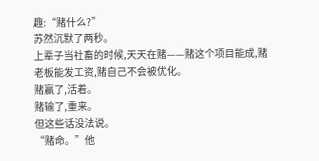趣:“赌什么?”
苏然沉默了两秒。
上辈子当社畜的时候,天天在赌——赌这个项目能成,赌老板能发工资,赌自己不会被优化。
赌赢了,活着。
赌输了,重来。
但这些话没法说。
“赌命。”他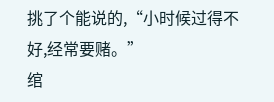挑了个能说的,“小时候过得不好,经常要赌。”
绾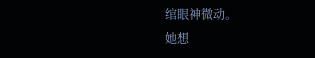绾眼神微动。
她想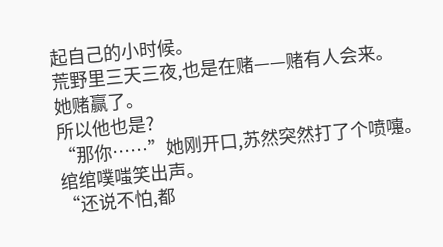起自己的小时候。
荒野里三天三夜,也是在赌——赌有人会来。
她赌赢了。
所以他也是?
“那你……”她刚开口,苏然突然打了个喷嚏。
绾绾噗嗤笑出声。
“还说不怕,都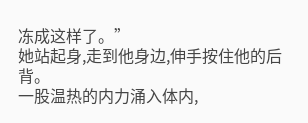冻成这样了。”
她站起身,走到他身边,伸手按住他的后背。
一股温热的内力涌入体内,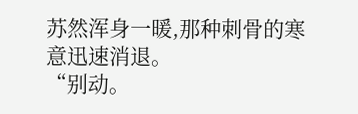苏然浑身一暖,那种刺骨的寒意迅速消退。
“别动。